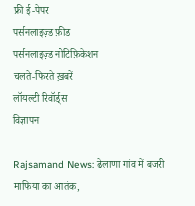फ्री ई-पेपर
पर्सनलाइज़्ड फ़ीड
पर्सनलाइज़्ड नोटिफ़िकेशन
चलते-फिरते ख़बरें
लॉयल्टी रिवॉर्ड्स
विज्ञापन

Rajsamand News: ढेलाणा गांव में बजरी माफिया का आतंक,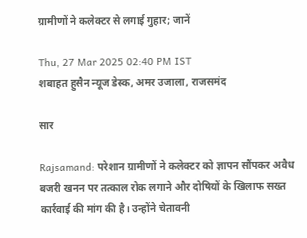ग्रामीणों ने कलेक्टर से लगाई गुहार; जानें

Thu, 27 Mar 2025 02:40 PM IST
शबाहत हुसैन न्यूज डेस्क, अमर उजाला, राजसमंद

सार

Rajsamand: परेशान ग्रामीणों ने कलेक्टर को ज्ञापन सौंपकर अवैध बजरी खनन पर तत्काल रोक लगाने और दोषियों के खिलाफ सख्त कार्रवाई की मांग की है। उन्होंने चेतावनी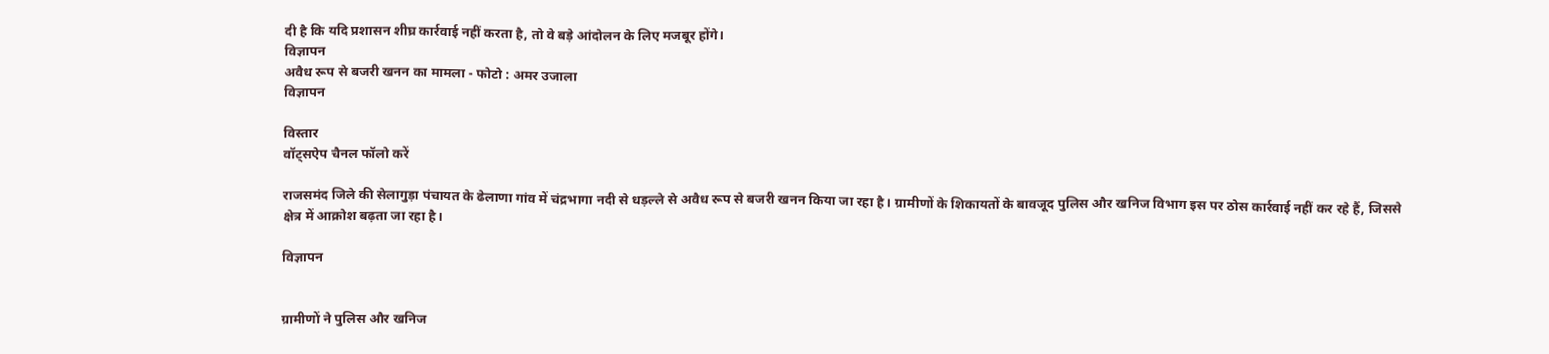दी है कि यदि प्रशासन शीघ्र कार्रवाई नहीं करता है, तो वे बड़े आंदोलन के लिए मजबूर होंगे।
विज्ञापन
अवैध रूप से बजरी खनन का मामला - फोटो : अमर उजाला
विज्ञापन

विस्तार
वॉट्सऐप चैनल फॉलो करें

राजसमंद जिले की सेलागुड़ा पंचायत के ढेलाणा गांव में चंद्रभागा नदी से धड़ल्ले से अवैध रूप से बजरी खनन किया जा रहा है। ग्रामीणों के शिकायतों के बावजूद पुलिस और खनिज विभाग इस पर ठोस कार्रवाई नहीं कर रहे हैं, जिससे क्षेत्र में आक्रोश बढ़ता जा रहा है।

विज्ञापन


ग्रामीणों ने पुलिस और खनिज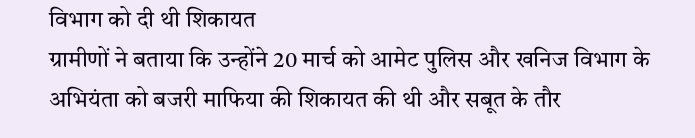विभाग को दी थी शिकायत
ग्रामीणों ने बताया कि उन्होंने 20 मार्च को आमेट पुलिस और खनिज विभाग के अभियंता को बजरी माफिया की शिकायत की थी और सबूत के तौर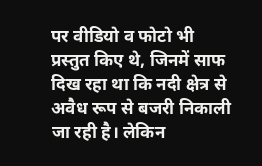पर वीडियो व फोटो भी प्रस्तुत किए थे, जिनमें साफ दिख रहा था कि नदी क्षेत्र से अवैध रूप से बजरी निकाली जा रही है। लेकिन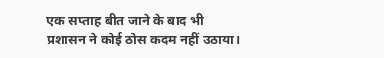एक सप्ताह बीत जाने के बाद भी प्रशासन ने कोई ठोस कदम नहीं उठाया।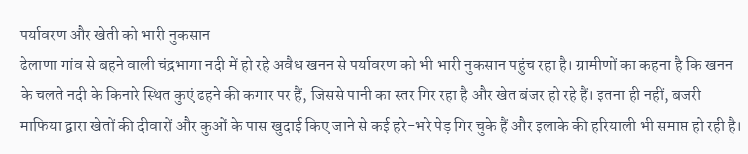पर्यावरण और खेती को भारी नुकसान
ढेलाणा गांव से बहने वाली चंद्रभागा नदी में हो रहे अवैध खनन से पर्यावरण को भी भारी नुकसान पहुंच रहा है। ग्रामीणों का कहना है कि खनन के चलते नदी के किनारे स्थित कुएं ढहने की कगार पर हैं, जिससे पानी का स्तर गिर रहा है और खेत बंजर हो रहे हैं। इतना ही नहीं, बजरी माफिया द्वारा खेतों की दीवारों और कुओं के पास खुदाई किए जाने से कई हरे-भरे पेड़ गिर चुके हैं और इलाके की हरियाली भी समाप्त हो रही है।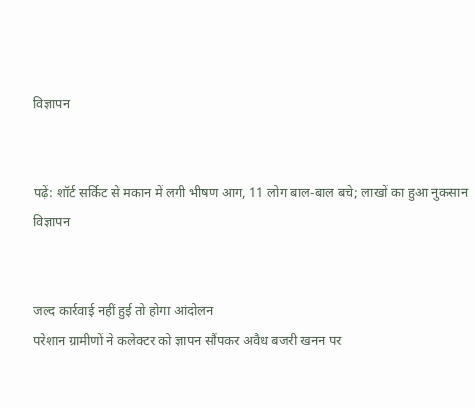विज्ञापन


पढ़ें: शॉर्ट सर्किट से मकान में लगी भीषण आग, 11 लोग बाल-बाल बचे; लाखों का हुआ नुकसान
विज्ञापन


जल्द कार्रवाई नहीं हुई तो होगा आंदोलन
परेशान ग्रामीणों ने कलेक्टर को ज्ञापन सौंपकर अवैध बजरी खनन पर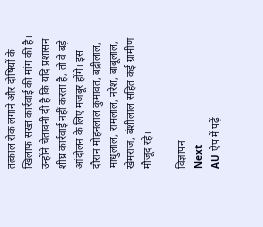तत्काल रोक लगाने और दोषियों के खिलाफ सख्त कार्रवाई की मांग की है। उन्होंने चेतावनी दी है कि यदि प्रशासन शीघ्र कार्रवाई नहीं करता है, तो वे बड़े आंदोलन के लिए मजबूर होंगे। इस दौरान मोहनलाल कुमावत, बद्रीलाल, माधुलाल, रामलाल, नरेश, बाबूलाल, खेमराज, बंशीलाल सहित कई ग्रामीण मौजूद रहे।

विज्ञापन
Next
AU ऐप में पढ़ें